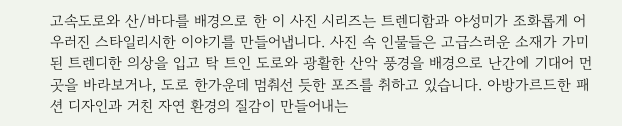고속도로와 산/바다를 배경으로 한 이 사진 시리즈는 트렌디함과 야성미가 조화롭게 어우러진 스타일리시한 이야기를 만들어냅니다. 사진 속 인물들은 고급스러운 소재가 가미된 트렌디한 의상을 입고 탁 트인 도로와 광활한 산악 풍경을 배경으로 난간에 기대어 먼 곳을 바라보거나, 도로 한가운데 멈춰선 듯한 포즈를 취하고 있습니다. 아방가르드한 패션 디자인과 거친 자연 환경의 질감이 만들어내는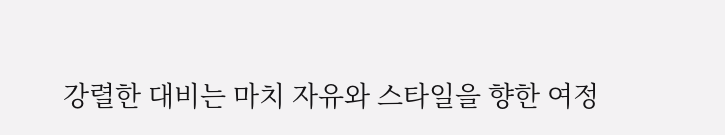강렬한 대비는 마치 자유와 스타일을 향한 여정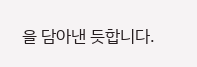을 담아낸 듯합니다.